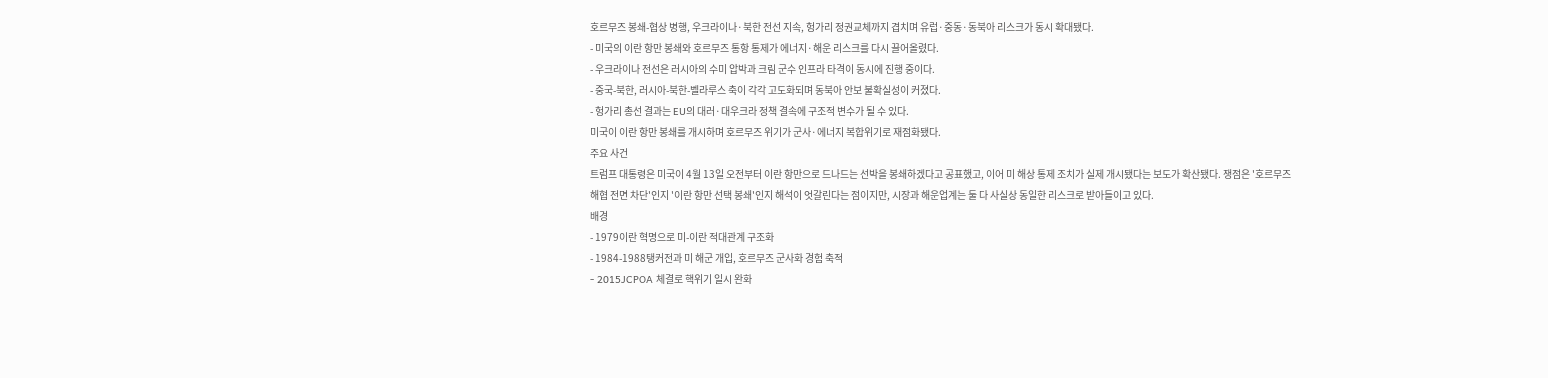호르무즈 봉쇄-협상 병행, 우크라이나·북한 전선 지속, 헝가리 정권교체까지 겹치며 유럽·중동·동북아 리스크가 동시 확대됐다.
- 미국의 이란 항만 봉쇄와 호르무즈 통항 통제가 에너지·해운 리스크를 다시 끌어올렸다.
- 우크라이나 전선은 러시아의 수미 압박과 크림 군수 인프라 타격이 동시에 진행 중이다.
- 중국-북한, 러시아-북한-벨라루스 축이 각각 고도화되며 동북아 안보 불확실성이 커졌다.
- 헝가리 총선 결과는 EU의 대러·대우크라 정책 결속에 구조적 변수가 될 수 있다.
미국이 이란 항만 봉쇄를 개시하며 호르무즈 위기가 군사·에너지 복합위기로 재점화됐다.
주요 사건
트럼프 대통령은 미국이 4월 13일 오전부터 이란 항만으로 드나드는 선박을 봉쇄하겠다고 공표했고, 이어 미 해상 통제 조치가 실제 개시됐다는 보도가 확산됐다. 쟁점은 '호르무즈 해협 전면 차단'인지 '이란 항만 선택 봉쇄'인지 해석이 엇갈린다는 점이지만, 시장과 해운업계는 둘 다 사실상 동일한 리스크로 받아들이고 있다.
배경
- 1979이란 혁명으로 미-이란 적대관계 구조화
- 1984-1988탱커전과 미 해군 개입, 호르무즈 군사화 경험 축적
- 2015JCPOA 체결로 핵위기 일시 완화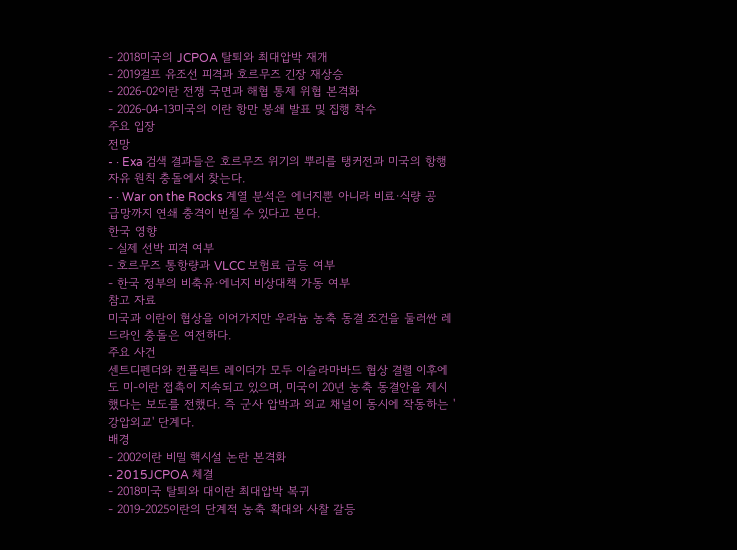- 2018미국의 JCPOA 탈퇴와 최대압박 재개
- 2019걸프 유조선 피격과 호르무즈 긴장 재상승
- 2026-02이란 전쟁 국면과 해협 통제 위협 본격화
- 2026-04-13미국의 이란 항만 봉쇄 발표 및 집행 착수
주요 입장
전망
- · Exa 검색 결과들은 호르무즈 위기의 뿌리를 탱커전과 미국의 항행자유 원칙 충돌에서 찾는다.
- · War on the Rocks 계열 분석은 에너지뿐 아니라 비료·식량 공급망까지 연쇄 충격이 번질 수 있다고 본다.
한국 영향
- 실제 선박 피격 여부
- 호르무즈 통항량과 VLCC 보험료 급등 여부
- 한국 정부의 비축유·에너지 비상대책 가동 여부
참고 자료
미국과 이란이 협상을 이어가지만 우라늄 농축 동결 조건을 둘러싼 레드라인 충돌은 여전하다.
주요 사건
센트디펜더와 컨플릭트 레이더가 모두 이슬라마바드 협상 결렬 이후에도 미-이란 접촉이 지속되고 있으며, 미국이 20년 농축 동결안을 제시했다는 보도를 전했다. 즉 군사 압박과 외교 채널이 동시에 작동하는 '강압외교' 단계다.
배경
- 2002이란 비밀 핵시설 논란 본격화
- 2015JCPOA 체결
- 2018미국 탈퇴와 대이란 최대압박 복귀
- 2019-2025이란의 단계적 농축 확대와 사찰 갈등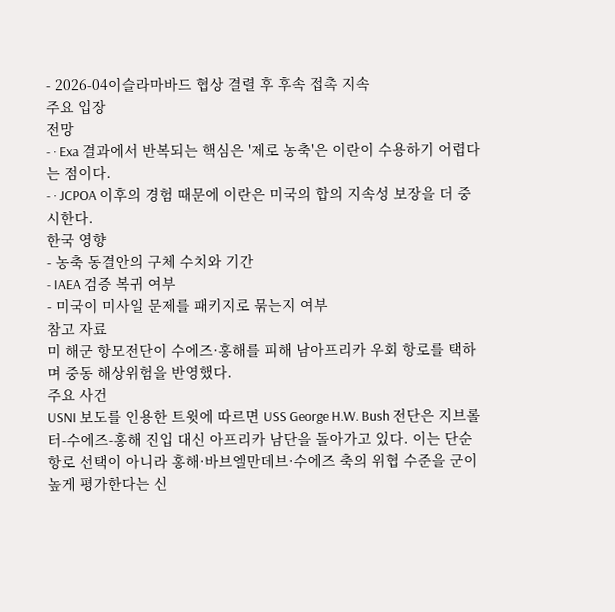- 2026-04이슬라마바드 협상 결렬 후 후속 접촉 지속
주요 입장
전망
- · Exa 결과에서 반복되는 핵심은 '제로 농축'은 이란이 수용하기 어렵다는 점이다.
- · JCPOA 이후의 경험 때문에 이란은 미국의 합의 지속성 보장을 더 중시한다.
한국 영향
- 농축 동결안의 구체 수치와 기간
- IAEA 검증 복귀 여부
- 미국이 미사일 문제를 패키지로 묶는지 여부
참고 자료
미 해군 항모전단이 수에즈·홍해를 피해 남아프리카 우회 항로를 택하며 중동 해상위험을 반영했다.
주요 사건
USNI 보도를 인용한 트윗에 따르면 USS George H.W. Bush 전단은 지브롤터-수에즈-홍해 진입 대신 아프리카 남단을 돌아가고 있다. 이는 단순 항로 선택이 아니라 홍해·바브엘만데브·수에즈 축의 위협 수준을 군이 높게 평가한다는 신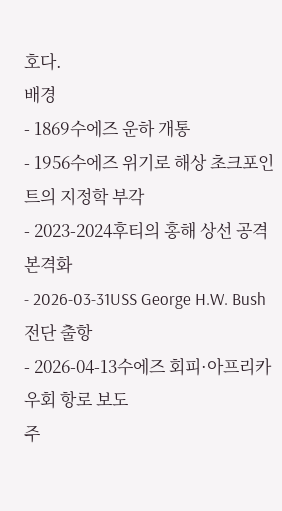호다.
배경
- 1869수에즈 운하 개통
- 1956수에즈 위기로 해상 초크포인트의 지정학 부각
- 2023-2024후티의 홍해 상선 공격 본격화
- 2026-03-31USS George H.W. Bush 전단 출항
- 2026-04-13수에즈 회피·아프리카 우회 항로 보도
주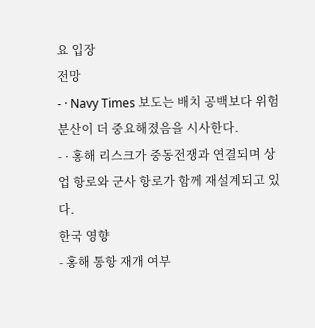요 입장
전망
- · Navy Times 보도는 배치 공백보다 위험 분산이 더 중요해졌음을 시사한다.
- · 홍해 리스크가 중동전쟁과 연결되며 상업 항로와 군사 항로가 함께 재설계되고 있다.
한국 영향
- 홍해 통항 재개 여부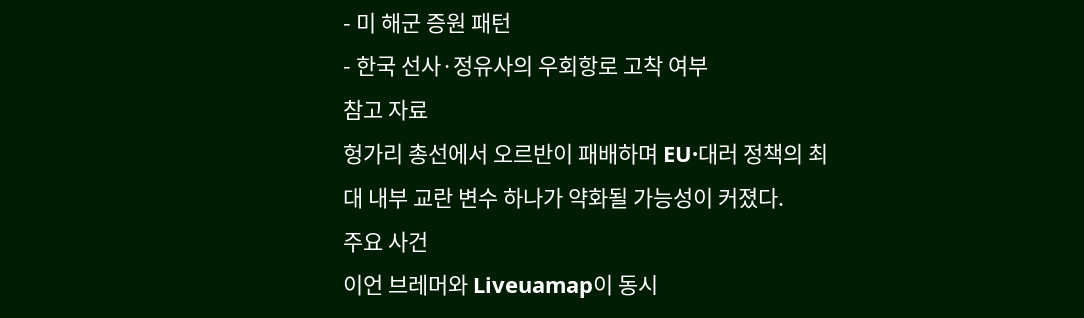- 미 해군 증원 패턴
- 한국 선사·정유사의 우회항로 고착 여부
참고 자료
헝가리 총선에서 오르반이 패배하며 EU·대러 정책의 최대 내부 교란 변수 하나가 약화될 가능성이 커졌다.
주요 사건
이언 브레머와 Liveuamap이 동시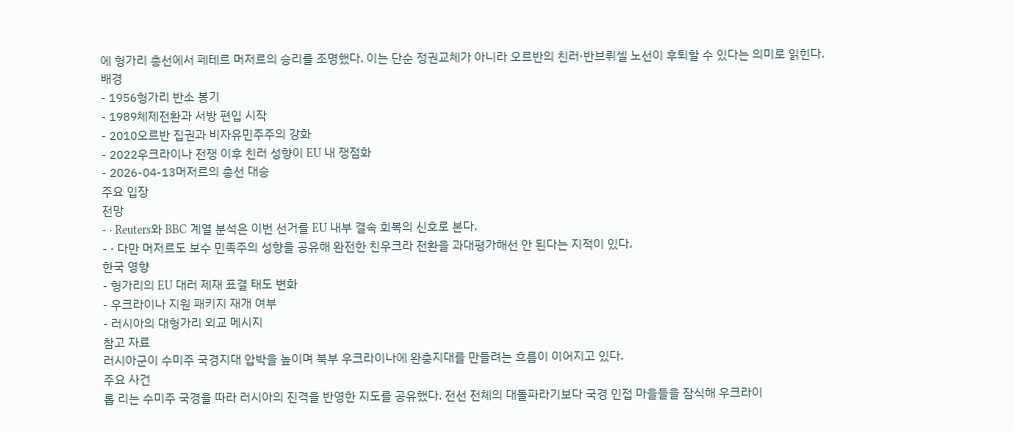에 헝가리 총선에서 페테르 머저르의 승리를 조명했다. 이는 단순 정권교체가 아니라 오르반의 친러·반브뤼셀 노선이 후퇴할 수 있다는 의미로 읽힌다.
배경
- 1956헝가리 반소 봉기
- 1989체제전환과 서방 편입 시작
- 2010오르반 집권과 비자유민주주의 강화
- 2022우크라이나 전쟁 이후 친러 성향이 EU 내 쟁점화
- 2026-04-13머저르의 총선 대승
주요 입장
전망
- · Reuters와 BBC 계열 분석은 이번 선거를 EU 내부 결속 회복의 신호로 본다.
- · 다만 머저르도 보수 민족주의 성향을 공유해 완전한 친우크라 전환을 과대평가해선 안 된다는 지적이 있다.
한국 영향
- 헝가리의 EU 대러 제재 표결 태도 변화
- 우크라이나 지원 패키지 재개 여부
- 러시아의 대헝가리 외교 메시지
참고 자료
러시아군이 수미주 국경지대 압박을 높이며 북부 우크라이나에 완충지대를 만들려는 흐름이 이어지고 있다.
주요 사건
롭 리는 수미주 국경을 따라 러시아의 진격을 반영한 지도를 공유했다. 전선 전체의 대돌파라기보다 국경 인접 마을들을 잠식해 우크라이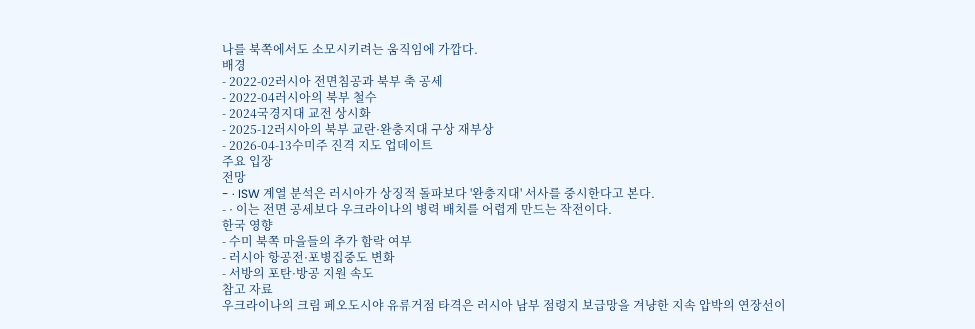나를 북쪽에서도 소모시키려는 움직임에 가깝다.
배경
- 2022-02러시아 전면침공과 북부 축 공세
- 2022-04러시아의 북부 철수
- 2024국경지대 교전 상시화
- 2025-12러시아의 북부 교란·완충지대 구상 재부상
- 2026-04-13수미주 진격 지도 업데이트
주요 입장
전망
- · ISW 계열 분석은 러시아가 상징적 돌파보다 '완충지대' 서사를 중시한다고 본다.
- · 이는 전면 공세보다 우크라이나의 병력 배치를 어렵게 만드는 작전이다.
한국 영향
- 수미 북쪽 마을들의 추가 함락 여부
- 러시아 항공전·포병집중도 변화
- 서방의 포탄·방공 지원 속도
참고 자료
우크라이나의 크림 페오도시야 유류거점 타격은 러시아 남부 점령지 보급망을 겨냥한 지속 압박의 연장선이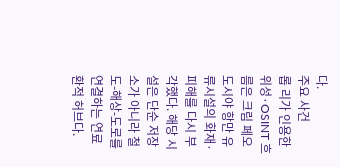다.
주요 사건
롭 리가 인용한 위성·OSINT 흐름은 크림 페오도시야 항만 유류시설의 화재·피해를 다시 부각했다. 해당 시설은 단순 저장소가 아니라 철도-해상-도로를 연결하는 연료 환적 허브다.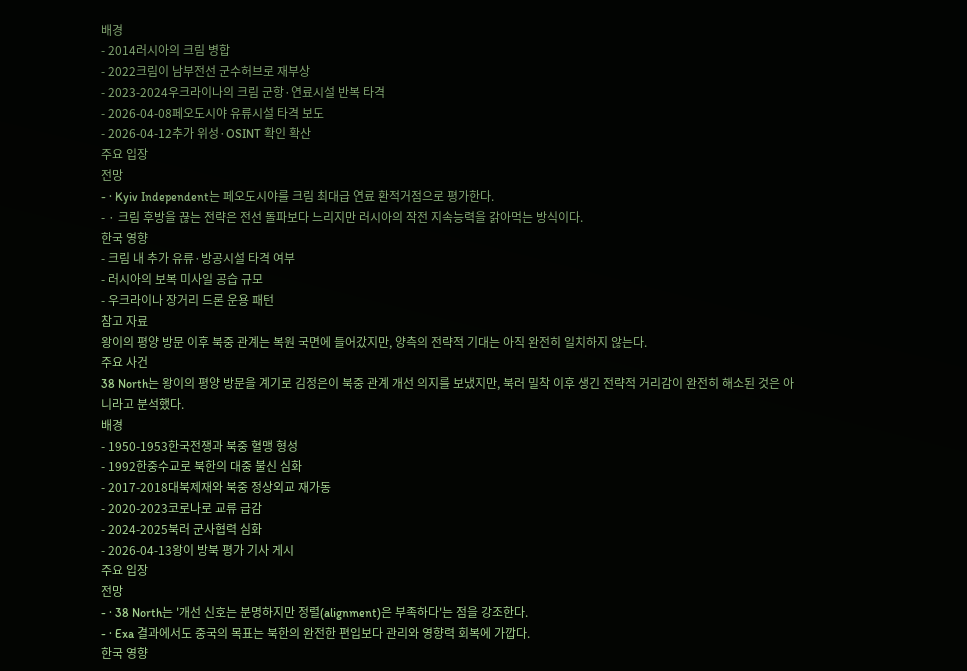배경
- 2014러시아의 크림 병합
- 2022크림이 남부전선 군수허브로 재부상
- 2023-2024우크라이나의 크림 군항·연료시설 반복 타격
- 2026-04-08페오도시야 유류시설 타격 보도
- 2026-04-12추가 위성·OSINT 확인 확산
주요 입장
전망
- · Kyiv Independent는 페오도시야를 크림 최대급 연료 환적거점으로 평가한다.
- · 크림 후방을 끊는 전략은 전선 돌파보다 느리지만 러시아의 작전 지속능력을 갉아먹는 방식이다.
한국 영향
- 크림 내 추가 유류·방공시설 타격 여부
- 러시아의 보복 미사일 공습 규모
- 우크라이나 장거리 드론 운용 패턴
참고 자료
왕이의 평양 방문 이후 북중 관계는 복원 국면에 들어갔지만, 양측의 전략적 기대는 아직 완전히 일치하지 않는다.
주요 사건
38 North는 왕이의 평양 방문을 계기로 김정은이 북중 관계 개선 의지를 보냈지만, 북러 밀착 이후 생긴 전략적 거리감이 완전히 해소된 것은 아니라고 분석했다.
배경
- 1950-1953한국전쟁과 북중 혈맹 형성
- 1992한중수교로 북한의 대중 불신 심화
- 2017-2018대북제재와 북중 정상외교 재가동
- 2020-2023코로나로 교류 급감
- 2024-2025북러 군사협력 심화
- 2026-04-13왕이 방북 평가 기사 게시
주요 입장
전망
- · 38 North는 '개선 신호는 분명하지만 정렬(alignment)은 부족하다'는 점을 강조한다.
- · Exa 결과에서도 중국의 목표는 북한의 완전한 편입보다 관리와 영향력 회복에 가깝다.
한국 영향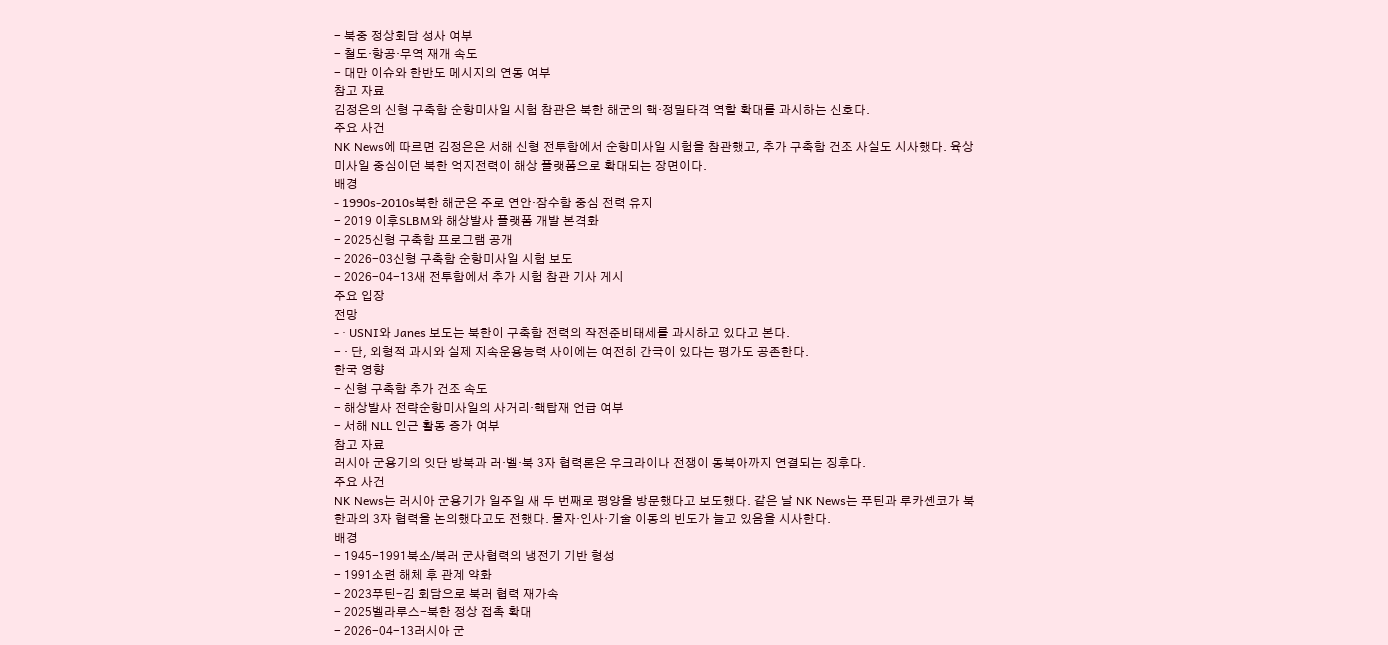- 북중 정상회담 성사 여부
- 철도·항공·무역 재개 속도
- 대만 이슈와 한반도 메시지의 연동 여부
참고 자료
김정은의 신형 구축함 순항미사일 시험 참관은 북한 해군의 핵·정밀타격 역할 확대를 과시하는 신호다.
주요 사건
NK News에 따르면 김정은은 서해 신형 전투함에서 순항미사일 시험을 참관했고, 추가 구축함 건조 사실도 시사했다. 육상 미사일 중심이던 북한 억지전력이 해상 플랫폼으로 확대되는 장면이다.
배경
- 1990s-2010s북한 해군은 주로 연안·잠수함 중심 전력 유지
- 2019 이후SLBM와 해상발사 플랫폼 개발 본격화
- 2025신형 구축함 프로그램 공개
- 2026-03신형 구축함 순항미사일 시험 보도
- 2026-04-13새 전투함에서 추가 시험 참관 기사 게시
주요 입장
전망
- · USNI와 Janes 보도는 북한이 구축함 전력의 작전준비태세를 과시하고 있다고 본다.
- · 단, 외형적 과시와 실제 지속운용능력 사이에는 여전히 간극이 있다는 평가도 공존한다.
한국 영향
- 신형 구축함 추가 건조 속도
- 해상발사 전략순항미사일의 사거리·핵탑재 언급 여부
- 서해 NLL 인근 활동 증가 여부
참고 자료
러시아 군용기의 잇단 방북과 러·벨·북 3자 협력론은 우크라이나 전쟁이 동북아까지 연결되는 징후다.
주요 사건
NK News는 러시아 군용기가 일주일 새 두 번째로 평양을 방문했다고 보도했다. 같은 날 NK News는 푸틴과 루카셴코가 북한과의 3자 협력을 논의했다고도 전했다. 물자·인사·기술 이동의 빈도가 늘고 있음을 시사한다.
배경
- 1945-1991북소/북러 군사협력의 냉전기 기반 형성
- 1991소련 해체 후 관계 약화
- 2023푸틴-김 회담으로 북러 협력 재가속
- 2025벨라루스-북한 정상 접촉 확대
- 2026-04-13러시아 군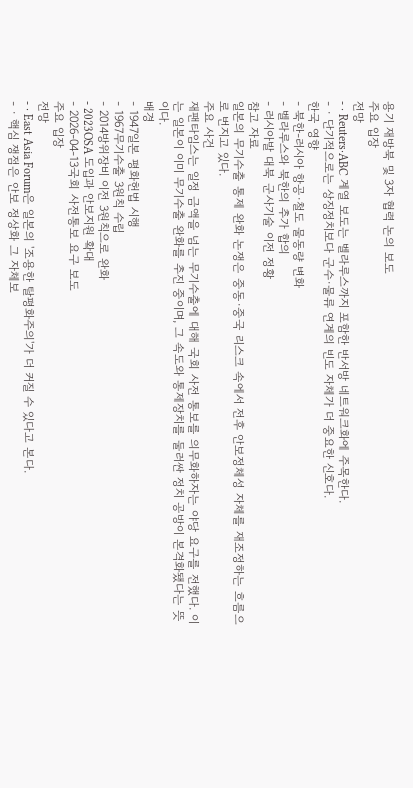용기 재방북 및 3자 협력 논의 보도
주요 입장
전망
- · Reuters·ABC 계열 보도는 벨라루스까지 포함한 반서방 네트워크화에 주목한다.
- · 단기적으로는 상징정치보다 군수·물류 연계의 빈도 자체가 더 중요한 신호다.
한국 영향
- 북한-러시아 항공·철도 물동량 변화
- 벨라루스와 북한의 추가 합의
- 러시아발 대북 군사기술 이전 정황
참고 자료
일본의 무기수출 통제 완화 논쟁은 중동·중국 리스크 속에서 전후 안보정체성 자체를 재조정하는 흐름으로 번지고 있다.
주요 사건
재팬타임스는 일정 금액을 넘는 무기수출에 대해 국회 사전 통보를 의무화하자는 야당 요구를 전했다. 이는 일본이 이미 무기수출 완화를 추진 중이며, 그 속도와 통제장치를 둘러싼 정치 공방이 본격화됐다는 뜻이다.
배경
- 1947일본 평화헌법 시행
- 1967무기수출 3원칙 수립
- 2014방위장비 이전 3원칙으로 완화
- 2023OSA 도입과 안보지원 확대
- 2026-04-13국회 사전통보 요구 보도
주요 입장
전망
- · East Asia Forum은 일본의 '조용한 탈평화주의'가 더 커질 수 있다고 본다.
- · 핵심 쟁점은 안보 정상화 그 자체보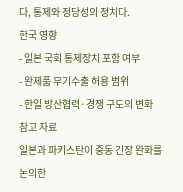다, 통제와 정당성의 정치다.
한국 영향
- 일본 국회 통제장치 포함 여부
- 완제품 무기수출 허용 범위
- 한일 방산협력·경쟁 구도의 변화
참고 자료
일본과 파키스탄이 중동 긴장 완화를 논의한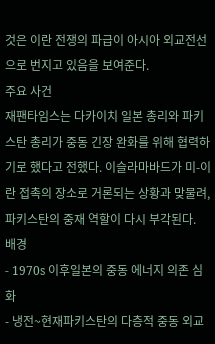것은 이란 전쟁의 파급이 아시아 외교전선으로 번지고 있음을 보여준다.
주요 사건
재팬타임스는 다카이치 일본 총리와 파키스탄 총리가 중동 긴장 완화를 위해 협력하기로 했다고 전했다. 이슬라마바드가 미-이란 접촉의 장소로 거론되는 상황과 맞물려, 파키스탄의 중재 역할이 다시 부각된다.
배경
- 1970s 이후일본의 중동 에너지 의존 심화
- 냉전~현재파키스탄의 다층적 중동 외교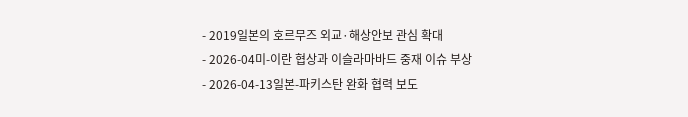- 2019일본의 호르무즈 외교·해상안보 관심 확대
- 2026-04미-이란 협상과 이슬라마바드 중재 이슈 부상
- 2026-04-13일본-파키스탄 완화 협력 보도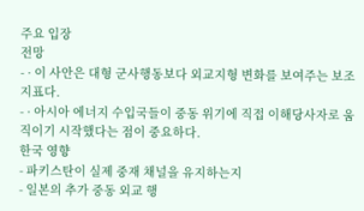주요 입장
전망
- · 이 사안은 대형 군사행동보다 외교지형 변화를 보여주는 보조지표다.
- · 아시아 에너지 수입국들이 중동 위기에 직접 이해당사자로 움직이기 시작했다는 점이 중요하다.
한국 영향
- 파키스탄이 실제 중재 채널을 유지하는지
- 일본의 추가 중동 외교 행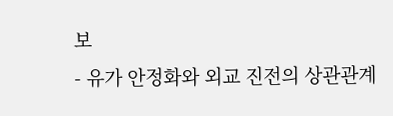보
- 유가 안정화와 외교 진전의 상관관계